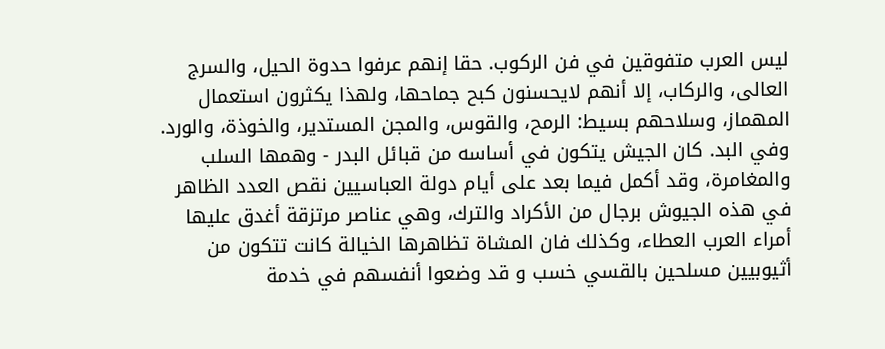ليس العرب متفوقين في فن الركوب. حقا إنهم عرفوا حدوة الحيل، والسرج العالى، والركاب، إلا أنهم لايحسنون كبح جماحها، ولهذا يكثرون استعمال المهماز، وسلاحهم بسيط: الرمح، والقوس، والمجن المستدير، والخوذة، والورد.
وفي البد. كان الجيش يتكون في أساسه من قبائل البدر - وهمها السلب والمغامرة، وقد أكمل فيما بعد على أيام دولة العباسيين نقص العدد الظاهر في هذه الجيوش برجال من الأكراد والترك، وهي عناصر مرتزقة أغدق عليها أمراء العرب العطاء، وكذلك فان المشاة تظاهرها الخيالة كانت تتكون من أثيوبيين مسلحين بالقسي خسب و قد وضعوا أنفسهم في خدمة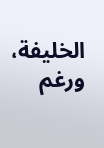الخليفة، ورغم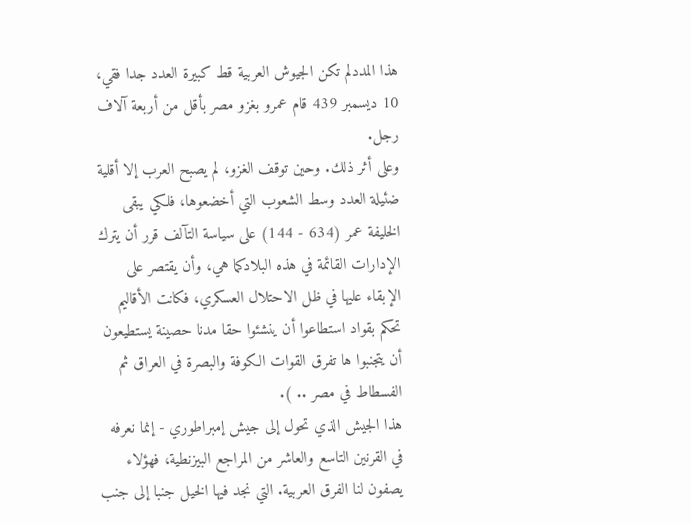هذا المددلم تكن الجيوش العربية قط كبيرة العدد جدا فقي، 10 ديسمبر 439 قام عمرو بغزو مصر بأقل من أربعة آلاف رجل.
وعلى أثر ذلك. وحين توقف الغزو، لم يصبح العرب إلا أقلية ضئيلة العدد وسط الشعوب التي أخضعوها، فلكي يبقى الخليفة عمر (634 - 144) على سياسة التآلف قرر أن يترك الإدارات القائمة في هذه البلادكما هي، وأن يقتصر على الإبقاء عليها في ظل الاحتلال العسکري، فكانت الأقاليم تحكم بقواد استطاعوا أن ينشئوا حقا مدنا حصينة يستطيعون أن يتجنبوا ها تفرق القوات الكوفة والبصرة في العراق ثم الفسطاط في مصر .. ).
هذا الجيش الذي تحول إلى جيش إمبراطوري - إنما نعرفه في القرنين التاسع والعاشر من المراجع البيزنطية، فهؤلاء يصفون لنا الفرق العربية. التي نجد فيها الخيل جنبا إلى جنب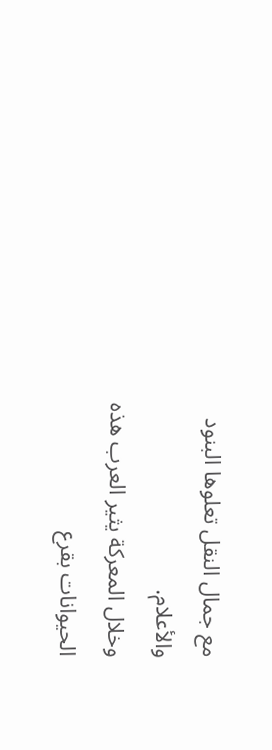مع جمال النقل تعلوها البنود والأعلام.
وخلال المعركة يثير العرب هذه الحيوانات بقرع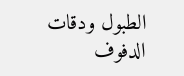الطبول ودقات الدفوف